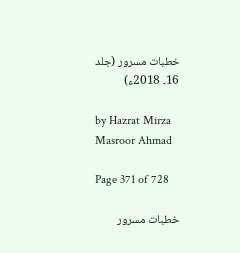خطبات مسرور (جلد 16۔ 2018ء)

by Hazrat Mirza Masroor Ahmad

Page 371 of 728

خطبات مسرور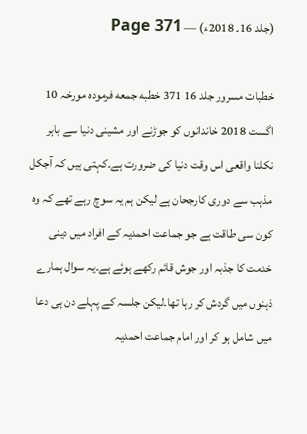(جلد 16۔ 2018ء) — Page 371

خطبات مسرور جلد 16 371 خطبه جمعه فرمودہ مورخہ 10 اگست 2018 خاندانوں کو جوڑنے اور مشینی دنیا سے باہر نکلنا واقعی اس وقت دنیا کی ضرورت ہے۔کہتی ہیں کہ آجکل مذہب سے دوری کارجحان ہے لیکن ہم یہ سوچ رہے تھے کہ وہ کون سی طاقت ہے جو جماعت احمدیہ کے افراد میں دینی خدمت کا جذبہ اور جوش قائم رکھے ہوئے ہے۔یہ سوال ہمارے ذہنوں میں گردش کر رہا تھا۔لیکن جلسہ کے پہلے دن ہی دعا میں شامل ہو کر اور امام جماعت احمدیہ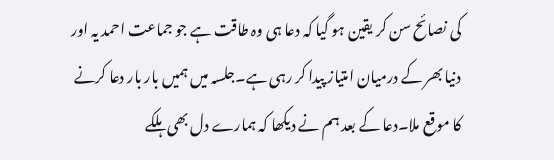کی نصائح سن کر یقین ہو گیا کہ دعا ہی وہ طاقت ہے جو جماعت احمد یہ اور دنیا بھر کے درمیان امتیاز پیدا کر رہی ہے۔جلسہ میں ہمیں بار بار دعا کرنے کا موقع ملا۔دعا کے بعد ہم نے دیکھا کہ ہمارے دل بھی ہلکے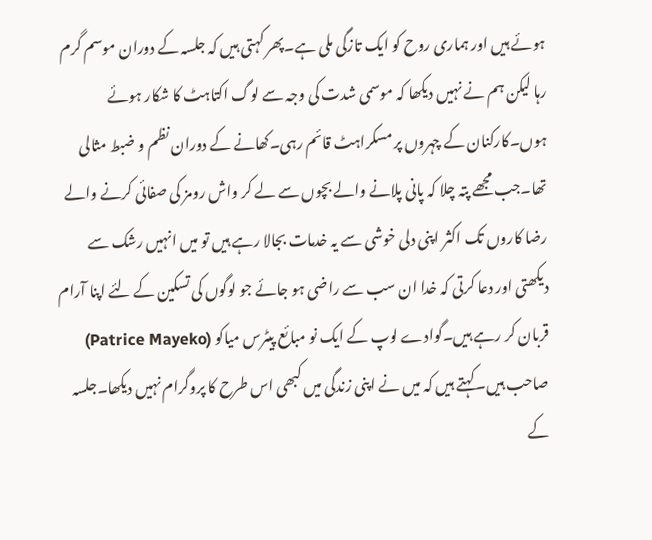ہوئے ہیں اور ہماری روح کو ایک تازگی ملی ہے۔پھر کہتی ہیں کہ جلسہ کے دوران موسم گرم رہا لیکن ہم نے نہیں دیکھا کہ موسمی شدت کی وجہ سے لوگ اکتاہٹ کا شکار ہوئے ہوں۔کارکنان کے چہروں پر مسکراہٹ قائم رہی۔کھانے کے دوران نظم و ضبط مثالی تھا۔جب مجھے پتہ چلا کہ پانی پلانے والے بچوں سے لے کر واش رومز کی صفائی کرنے والے رضا کاروں تک اکثر اپنی دلی خوشی سے یہ خدمات بجالا رہے ہیں تو میں انہیں رشک سے دیکھتی اور دعا کرتی کہ خدا ان سب سے راضی ہو جائے جو لوگوں کی تسکین کے لئے اپنا آرام قربان کر رہے ہیں۔گوادے لوپ کے ایک نو مبائع پیٹرس میاکو (Patrice Mayeko) صاحب ہیں۔کہتے ہیں کہ میں نے اپنی زندگی میں کبھی اس طرح کا پروگرام نہیں دیکھا۔جلسہ کے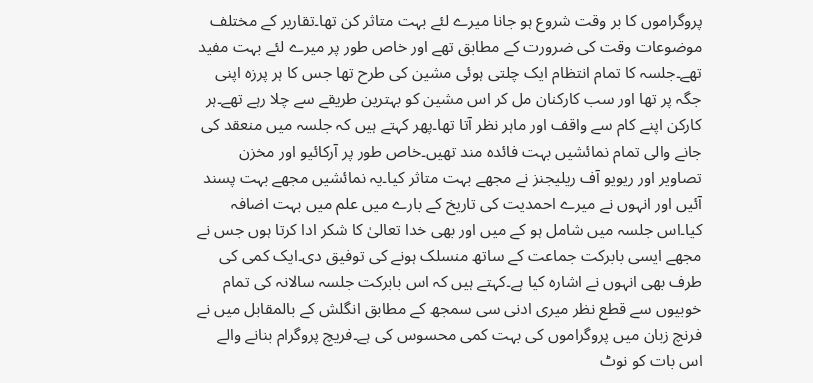پروگراموں کا بر وقت شروع ہو جانا میرے لئے بہت متاثر کن تھا۔تقاریر کے مختلف موضوعات وقت کی ضرورت کے مطابق تھے اور خاص طور پر میرے لئے بہت مفید تھے۔جلسہ کا تمام انتظام ایک چلتی ہوئی مشین کی طرح تھا جس کا ہر پرزہ اپنی جگہ پر تھا اور سب کارکنان مل کر اس مشین کو بہترین طریقے سے چلا رہے تھے۔ہر کارکن اپنے کام سے واقف اور ماہر نظر آتا تھا۔پھر کہتے ہیں کہ جلسہ میں منعقد کی جانے والی تمام نمائشیں بہت فائدہ مند تھیں۔خاص طور پر آرکائیو اور مخزن تصاویر اور ریویو آف ریلیجنز نے مجھے بہت متاثر کیا۔یہ نمائشیں مجھے بہت پسند آئیں اور انہوں نے میرے احمدیت کی تاریخ کے بارے میں علم میں بہت اضافہ کیا۔اس جلسہ میں شامل ہو کے میں اور بھی خدا تعالیٰ کا شکر ادا کرتا ہوں جس نے مجھے ایسی بابرکت جماعت کے ساتھ منسلک ہونے کی توفیق دی۔ایک کمی کی طرف بھی انہوں نے اشارہ کیا ہے۔کہتے ہیں کہ اس بابرکت جلسہ سالانہ کی تمام خوبیوں سے قطع نظر میری ادنی سی سمجھ کے مطابق انگلش کے بالمقابل میں نے فرنچ زبان میں پروگراموں کی بہت کمی محسوس کی ہے۔فریچ پروگرام بنانے والے اس بات کو نوٹ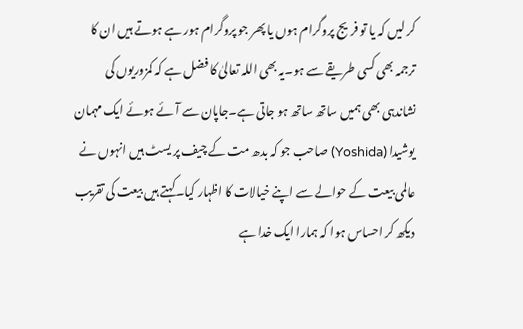کر لیں کہ یا تو فریج پروگرام ہوں یا پھر جو پروگرام ہور ہے ہوتے ہیں ان کا ترجمہ بھی کسی طریقے سے ہو۔یہ بھی اللہ تعالیٰ کا فضل ہے کہ کمزوریوں کی نشاندہی بھی ہمیں ساتھ ساتھ ہو جاتی ہے۔جاپان سے آئے ہوئے ایک مہمان یوشیدا (Yoshida) صاحب جو کہ بدھ مت کے چیف پر یسٹ ہیں انہوں نے عالمی بیعت کے حوالے سے اپنے خیالات کا اظہار کیا۔کہتے ہیں بیعت کی تقریب دیکھ کر احساس ہوا کہ ہمارا ایک خدا ہے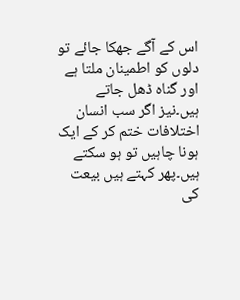اس کے آگے جھکا جائے تو دلوں کو اطمینان ملتا ہے اور گناہ ڈھل جاتے ہیں۔نیز اگر سب انسان اختلافات ختم کر کے ایک ہونا چاہیں تو ہو سکتے ہیں۔پھر کہتے ہیں بیعت کی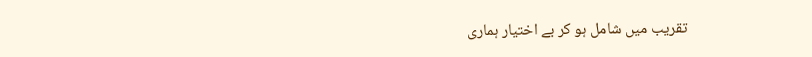تقریب میں شامل ہو کر بے اختیار ہماری